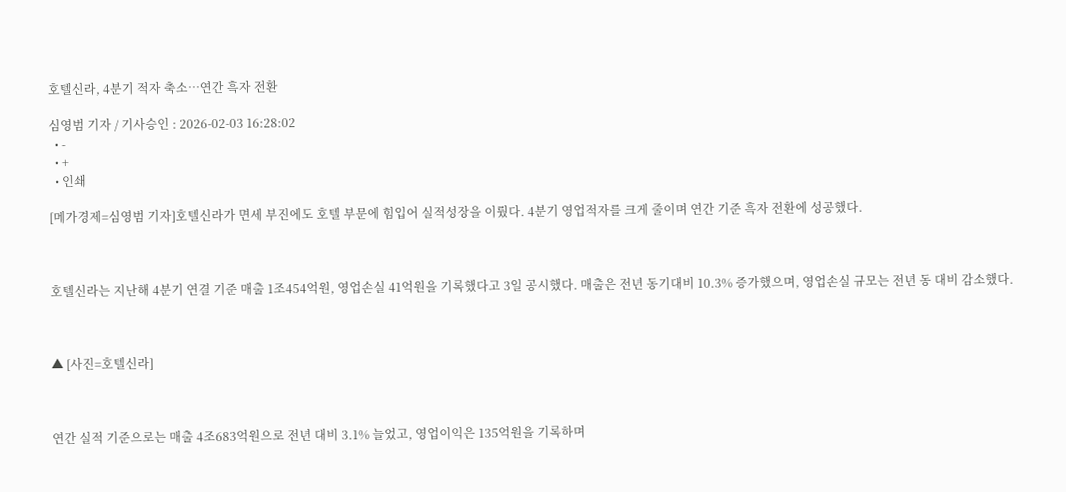호텔신라, 4분기 적자 축소…연간 흑자 전환

심영범 기자 / 기사승인 : 2026-02-03 16:28:02
  • -
  • +
  • 인쇄

[메가경제=심영범 기자]호텔신라가 면세 부진에도 호텔 부문에 힘입어 실적성장을 이뤘다. 4분기 영업적자를 크게 줄이며 연간 기준 흑자 전환에 성공했다.



호텔신라는 지난해 4분기 연결 기준 매출 1조454억원, 영업손실 41억원을 기록했다고 3일 공시했다. 매출은 전년 동기대비 10.3% 증가했으며, 영업손실 규모는 전년 동 대비 감소했다.



▲ [사진=호텔신라]



연간 실적 기준으로는 매출 4조683억원으로 전년 대비 3.1% 늘었고, 영업이익은 135억원을 기록하며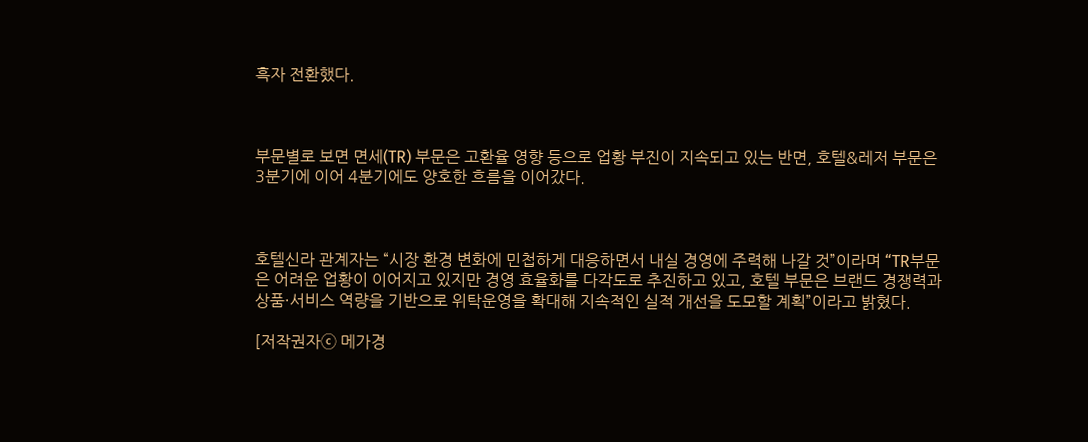흑자 전환했다.



부문별로 보면 면세(TR) 부문은 고환율 영향 등으로 업황 부진이 지속되고 있는 반면, 호텔&레저 부문은 3분기에 이어 4분기에도 양호한 흐름을 이어갔다.



호텔신라 관계자는 “시장 환경 변화에 민첩하게 대응하면서 내실 경영에 주력해 나갈 것”이라며 “TR부문은 어려운 업황이 이어지고 있지만 경영 효율화를 다각도로 추진하고 있고, 호텔 부문은 브랜드 경쟁력과 상품·서비스 역량을 기반으로 위탁운영을 확대해 지속적인 실적 개선을 도모할 계획”이라고 밝혔다.

[저작권자ⓒ 메가경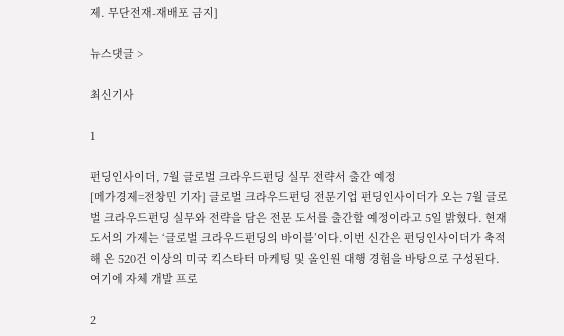제. 무단전재-재배포 금지]

뉴스댓글 >

최신기사

1

펀딩인사이더, 7월 글로벌 크라우드펀딩 실무 전략서 출간 예정
[메가경제=전창민 기자] 글로벌 크라우드펀딩 전문기업 펀딩인사이더가 오는 7월 글로벌 크라우드펀딩 실무와 전략을 담은 전문 도서를 출간할 예정이라고 5일 밝혔다. 현재 도서의 가제는 ‘글로벌 크라우드펀딩의 바이블’이다.이번 신간은 펀딩인사이더가 축적해 온 520건 이상의 미국 킥스타터 마케팅 및 올인원 대행 경험을 바탕으로 구성된다. 여기에 자체 개발 프로

2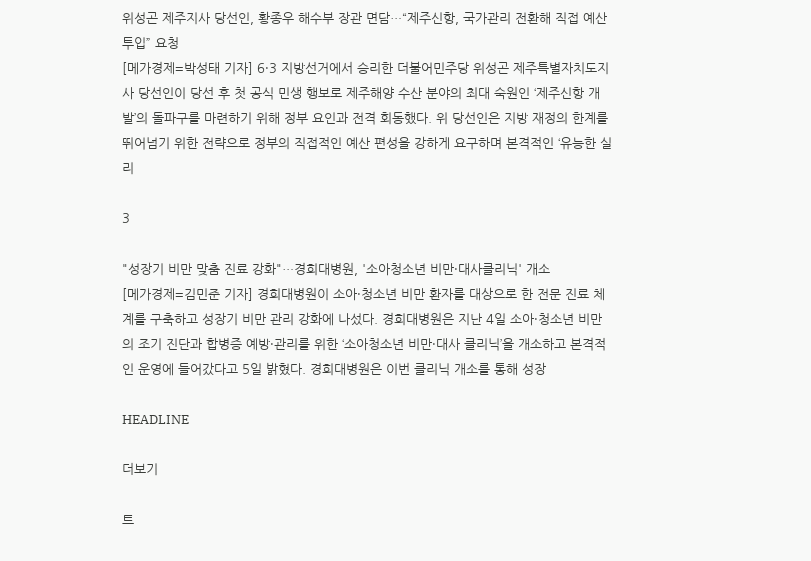위성곤 제주지사 당선인, 황종우 해수부 장관 면담…“제주신항, 국가관리 전환해 직접 예산 투입” 요청
[메가경제=박성태 기자] 6·3 지방선거에서 승리한 더불어민주당 위성곤 제주특별자치도지사 당선인이 당선 후 첫 공식 민생 행보로 제주해양 수산 분야의 최대 숙원인 ‘제주신항 개발’의 돌파구를 마련하기 위해 정부 요인과 전격 회동했다. 위 당선인은 지방 재정의 한계를 뛰어넘기 위한 전략으로 정부의 직접적인 예산 편성을 강하게 요구하며 본격적인 ‘유능한 실리

3

"성장기 비만 맞춤 진료 강화"…경희대병원, '소아청소년 비만·대사클리닉' 개소
[메가경제=김민준 기자] 경희대병원이 소아·청소년 비만 환자를 대상으로 한 전문 진료 체계를 구축하고 성장기 비만 관리 강화에 나섰다. 경희대병원은 지난 4일 소아·청소년 비만의 조기 진단과 합병증 예방·관리를 위한 ‘소아청소년 비만·대사 클리닉’을 개소하고 본격적인 운영에 들어갔다고 5일 밝혔다. 경희대병원은 이번 클리닉 개소를 통해 성장

HEADLINE

더보기

트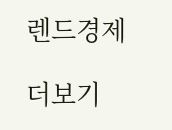렌드경제

더보기